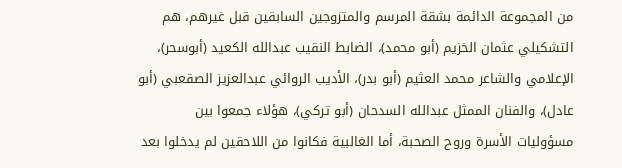من المجموعة الدائمة بشقة المرسم والمتزوجين السابقين قبل غيرهم، هم التشكيلي عثمان الخزيم (أبو محمد)، الضابط النقيب عبدالله الكعيد (أبوسحر)، الإعلامي والشاعر محمد العثيم (أبو بدر)، الأديب الروائي عبدالعزيز الصقعبي (أبو عادل)، والفنان الممثل عبدالله السدحان (أبو تركي)، هؤلاء جمعوا بين مسؤوليات الأسرة وروح الصحبة، أما الغالبية فكانوا من اللاحقين لم يدخلوا بعد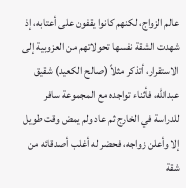عالم الزواج، لكنهم كانوا يقفون على أعتابه، إذ شهدت الشقة نفسها تحولاتهم من العزوبية إلى الاستقرار، أتذكر مثلاً (صالح الكعيد) شقيق عبدالله، فأثناء تواجده مع المجموعة سافر للدراسة في الخارج ثم عاد ولم يمض وقت طويل إلا وأعلن زواجه، فحضر له أغلب أصدقائه من شقة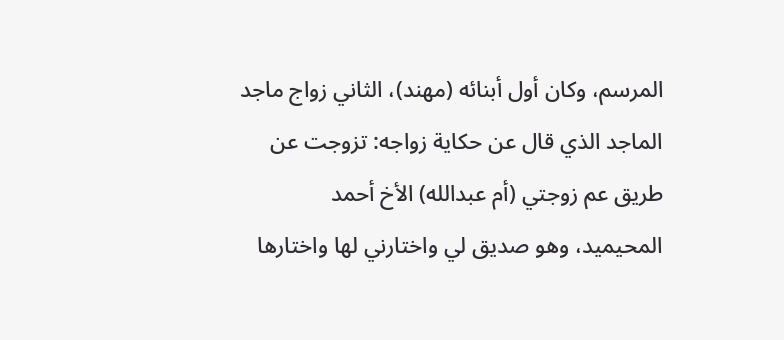المرسم، وكان أول أبنائه (مهند)، الثاني زواج ماجد الماجد الذي قال عن حكاية زواجه: تزوجت عن طريق عم زوجتي (أم عبدالله) الأخ أحمد المحيميد، وهو صديق لي واختارني لها واختارها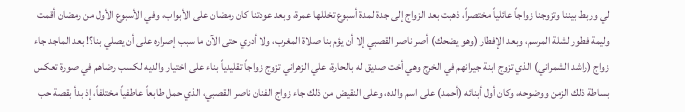لي وربط بيننا وتزوجنا زواجاً عائلياً مختصراً، ذهبت بعد الزواج إلى جدة لمدة أسبوع تخللها عمرة، وبعد عودتنا كان رمضان على الأبواب، وفي الأسبوع الأول من رمضان أقمت وليمة فطور لشلة المرسم، وبعد الإفطار (وهو يضحك) أصر ناصر القصبي إلا أن يؤم بنا صلاة المغرب، ولا أدري حتى الآن ما سبب إصراره على أن يصلي بنا؟! بعد الماجد جاء زواج (راشد الشمراني) الذي تزوج ابنة جيرانهم في الخرج وهي أخت صديق له بالحارة، علي الزهراني تزوج زواجاً تقليدياً بناء على اختيار والديه لكسب رضاهم في صورة تعكس بساطة ذلك الزمن ووضوحه، وكان أول أبنائه (أحمد) على اسم والده، وعلى النقيض من ذلك جاء زواج الفنان ناصر القصبي، الذي حمل طابعاً عاطفياً مختلفاً، إذ بدأ بقصة حب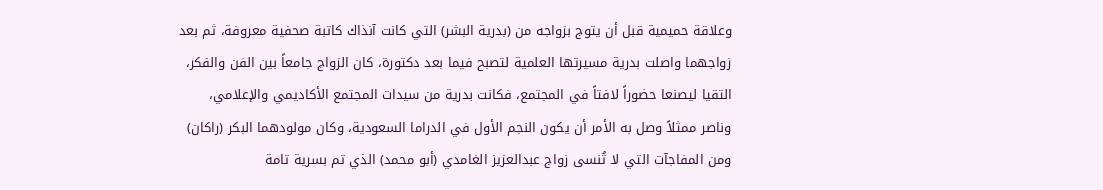وعلاقة حميمية قبل أن يتوج بزواجه من (بدرية البشر) التي كانت آنذاك كاتبة صحفية معروفة، ثم بعد زواجهما واصلت بدرية مسيرتها العلمية لتصبح فيما بعد دكتورة، كان الزواج جامعاً بين الفن والفكر، التقيا ليصنعا حضوراً لافتاً في المجتمع، فكانت بدرية من سيدات المجتمع الأكاديمي والإعلامي، وناصر ممثلاً وصل به الأمر أن يكون النجم الأول في الدراما السعودية، وكان مولودهما البكر (راكان) ومن المفاجآت التي لا تُنسى زواج عبدالعزيز الغامدي (أبو محمد) الذي تم بسرية تامة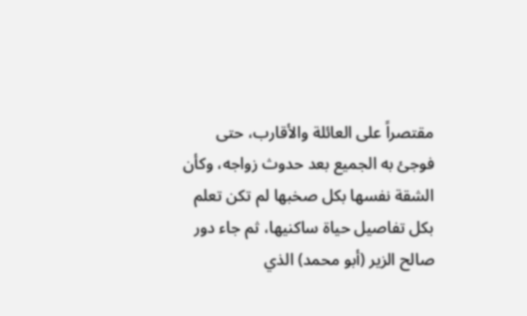مقتصراً على العائلة والأقارب، حتى فوجئ به الجميع بعد حدوث زواجه، وكأن الشقة نفسها بكل صخبها لم تكن تعلم بكل تفاصيل حياة ساكنيها، ثم جاء دور صالح الزير (أبو محمد) الذي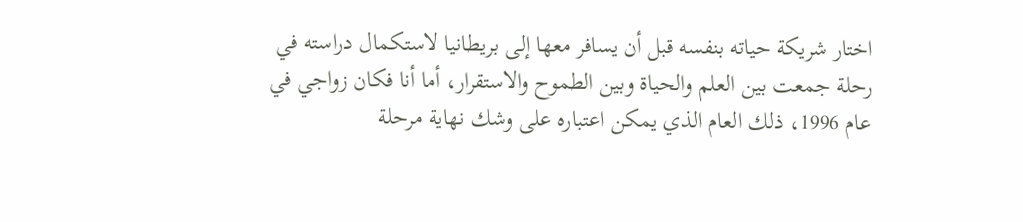اختار شريكة حياته بنفسه قبل أن يسافر معها إلى بريطانيا لاستكمال دراسته في رحلة جمعت بين العلم والحياة وبين الطموح والاستقرار، أما أنا فكان زواجي في عام 1996، ذلك العام الذي يمكن اعتباره على وشك نهاية مرحلة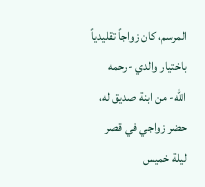المرسم، كان زواجاً تقليدياً باختيار والدي -رحمه الله- من ابنة صديق له، حضر زواجي في قصر ليلة خميس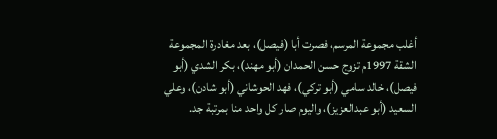أغلب مجموعة المرسم، فصرت أبا (فيصل)، بعد مغادرة المجموعة الشقة 1997م تزوج حسن الحمدان (أبو مهند)، بكر الشدي (أبو فيصل)، خالد سامي (أبو تركي)، فهد الحوشاني (أبو شادن)، وعلي السعيد (أبو عبدالعزيز)، واليوم صار كل واحد منا بمرتبة جد.